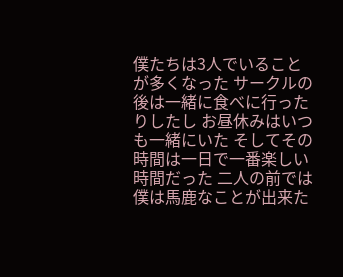僕たちは3人でいることが多くなった サークルの後は一緒に食べに行ったりしたし お昼休みはいつも一緒にいた そしてその時間は一日で一番楽しい時間だった 二人の前では僕は馬鹿なことが出来た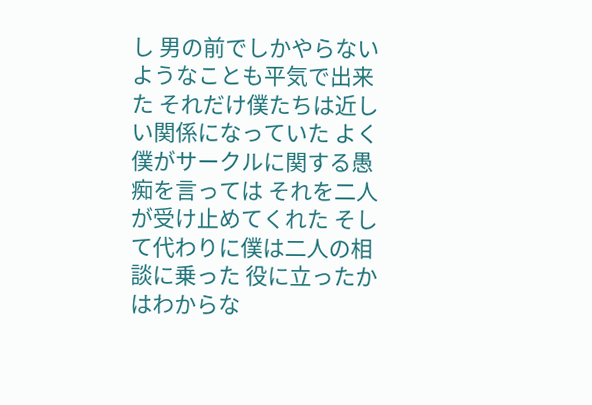し 男の前でしかやらないようなことも平気で出来た それだけ僕たちは近しい関係になっていた よく僕がサークルに関する愚痴を言っては それを二人が受け止めてくれた そして代わりに僕は二人の相談に乗った 役に立ったかはわからな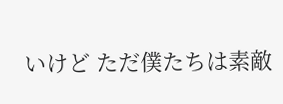いけど ただ僕たちは素敵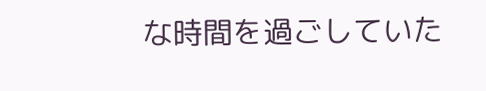な時間を過ごしていた